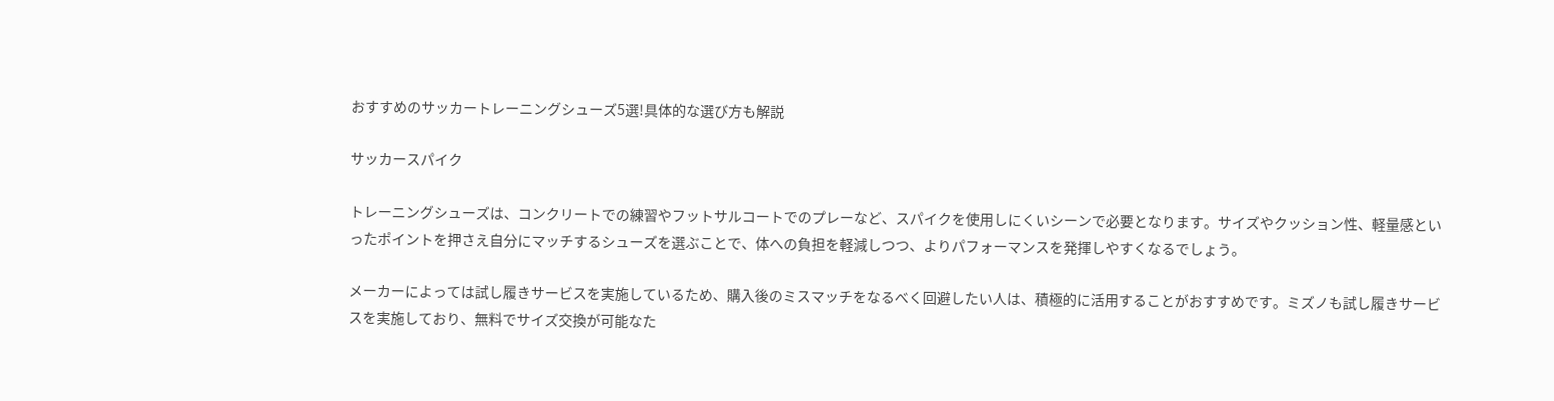おすすめのサッカートレーニングシューズ5選!具体的な選び方も解説

サッカースパイク

トレーニングシューズは、コンクリートでの練習やフットサルコートでのプレーなど、スパイクを使用しにくいシーンで必要となります。サイズやクッション性、軽量感といったポイントを押さえ自分にマッチするシューズを選ぶことで、体への負担を軽減しつつ、よりパフォーマンスを発揮しやすくなるでしょう。

メーカーによっては試し履きサービスを実施しているため、購入後のミスマッチをなるべく回避したい人は、積極的に活用することがおすすめです。ミズノも試し履きサービスを実施しており、無料でサイズ交換が可能なた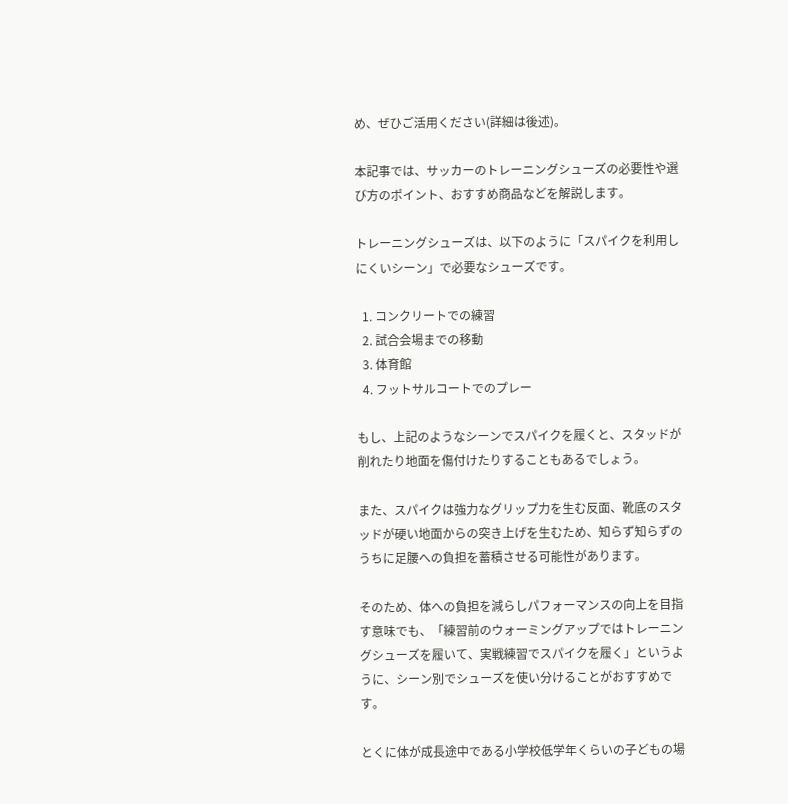め、ぜひご活用ください(詳細は後述)。

本記事では、サッカーのトレーニングシューズの必要性や選び方のポイント、おすすめ商品などを解説します。

トレーニングシューズは、以下のように「スパイクを利用しにくいシーン」で必要なシューズです。

  1. コンクリートでの練習
  2. 試合会場までの移動
  3. 体育館
  4. フットサルコートでのプレー

もし、上記のようなシーンでスパイクを履くと、スタッドが削れたり地面を傷付けたりすることもあるでしょう。

また、スパイクは強力なグリップ力を生む反面、靴底のスタッドが硬い地面からの突き上げを生むため、知らず知らずのうちに足腰への負担を蓄積させる可能性があります。

そのため、体への負担を減らしパフォーマンスの向上を目指す意味でも、「練習前のウォーミングアップではトレーニングシューズを履いて、実戦練習でスパイクを履く」というように、シーン別でシューズを使い分けることがおすすめです。

とくに体が成長途中である小学校低学年くらいの子どもの場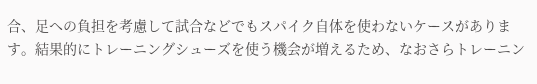合、足への負担を考慮して試合などでもスパイク自体を使わないケースがあります。結果的にトレーニングシューズを使う機会が増えるため、なおさらトレーニン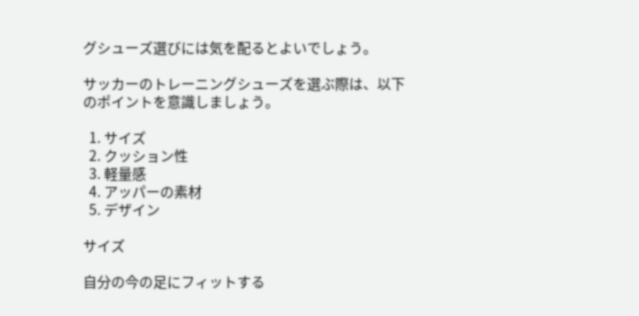グシューズ選びには気を配るとよいでしょう。

サッカーのトレーニングシューズを選ぶ際は、以下のポイントを意識しましょう。

  1. サイズ
  2. クッション性
  3. 軽量感
  4. アッパーの素材
  5. デザイン

サイズ

自分の今の足にフィットする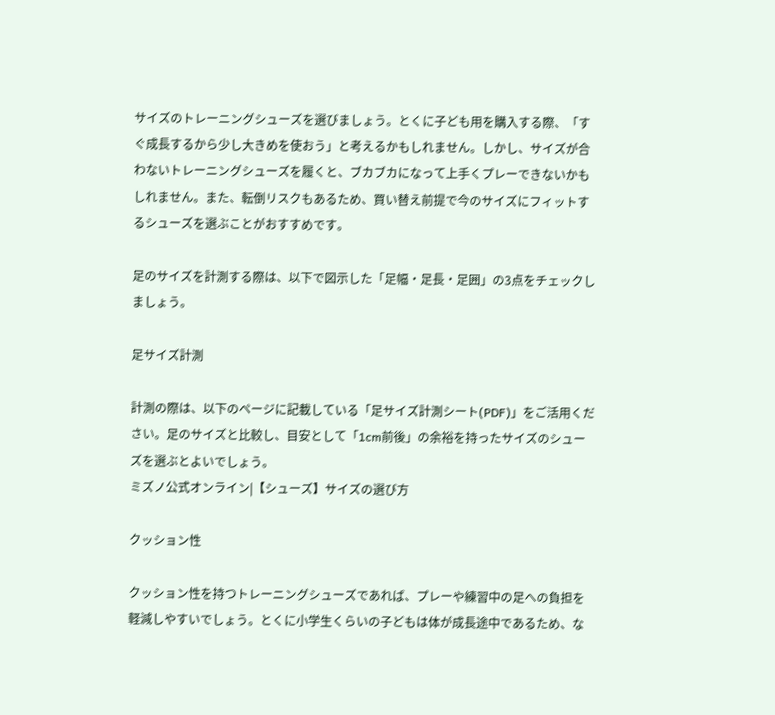サイズのトレーニングシューズを選びましょう。とくに子ども用を購入する際、「すぐ成長するから少し大きめを使おう」と考えるかもしれません。しかし、サイズが合わないトレーニングシューズを履くと、ブカブカになって上手くプレーできないかもしれません。また、転倒リスクもあるため、買い替え前提で今のサイズにフィットするシューズを選ぶことがおすすめです。

足のサイズを計測する際は、以下で図示した「足幅・足長・足囲」の3点をチェックしましょう。

足サイズ計測

計測の際は、以下のページに記載している「足サイズ計測シート(PDF)」をご活用ください。足のサイズと比較し、目安として「1cm前後」の余裕を持ったサイズのシューズを選ぶとよいでしょう。
ミズノ公式オンライン|【シューズ】サイズの選び方

クッション性

クッション性を持つトレーニングシューズであれば、プレーや練習中の足への負担を軽減しやすいでしょう。とくに小学生くらいの子どもは体が成長途中であるため、な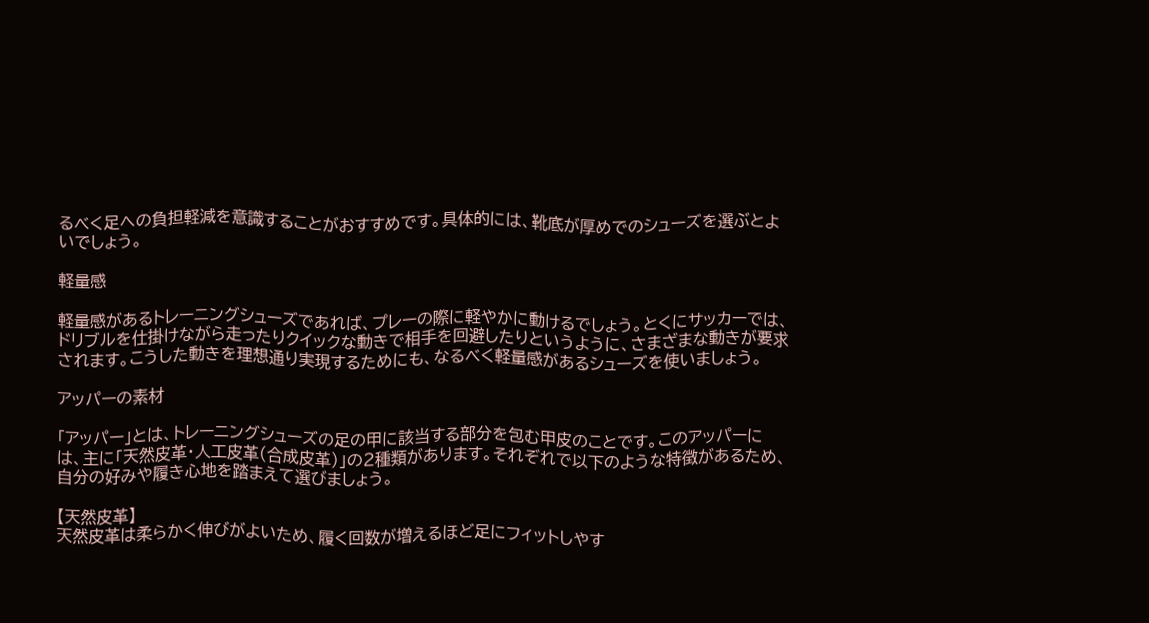るべく足への負担軽減を意識することがおすすめです。具体的には、靴底が厚めでのシューズを選ぶとよいでしょう。

軽量感

軽量感があるトレーニングシューズであれば、プレーの際に軽やかに動けるでしょう。とくにサッカーでは、ドリブルを仕掛けながら走ったりクイックな動きで相手を回避したりというように、さまざまな動きが要求されます。こうした動きを理想通り実現するためにも、なるべく軽量感があるシューズを使いましょう。

アッパーの素材

「アッパー」とは、トレーニングシューズの足の甲に該当する部分を包む甲皮のことです。このアッパーには、主に「天然皮革・人工皮革(合成皮革)」の2種類があります。それぞれで以下のような特徴があるため、自分の好みや履き心地を踏まえて選びましょう。

【天然皮革】
天然皮革は柔らかく伸びがよいため、履く回数が増えるほど足にフィットしやす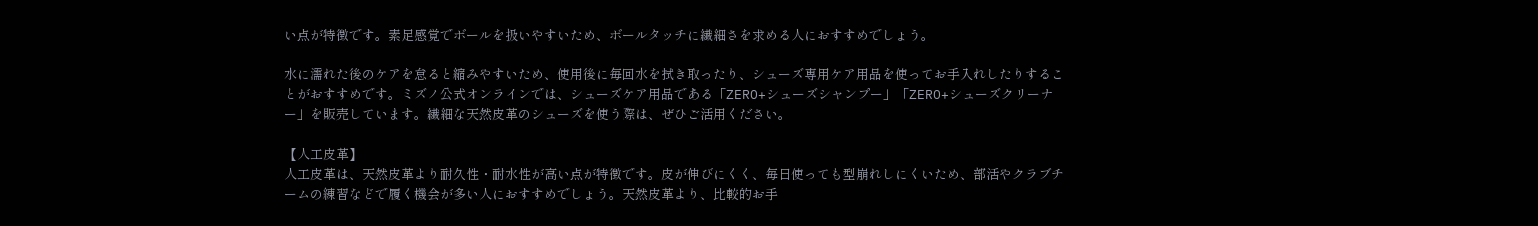い点が特徴です。素足感覚でボールを扱いやすいため、ボールタッチに繊細さを求める人におすすめでしょう。

水に濡れた後のケアを怠ると縮みやすいため、使用後に毎回水を拭き取ったり、シューズ専用ケア用品を使ってお手入れしたりすることがおすすめです。ミズノ公式オンラインでは、シューズケア用品である「ZERO+シューズシャンプー」「ZERO+シューズクリーナー」を販売しています。繊細な天然皮革のシューズを使う際は、ぜひご活用ください。

【人工皮革】
人工皮革は、天然皮革より耐久性・耐水性が高い点が特徴です。皮が伸びにくく、毎日使っても型崩れしにくいため、部活やクラブチームの練習などで履く機会が多い人におすすめでしょう。天然皮革より、比較的お手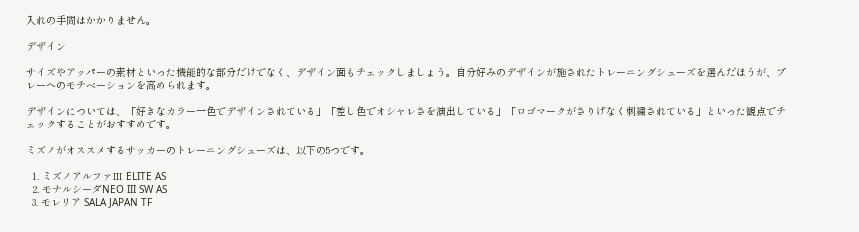入れの手間はかかりません。

デザイン

サイズやアッパーの素材といった機能的な部分だけでなく、デザイン面もチェックしましょう。自分好みのデザインが施されたトレーニングシューズを選んだほうが、プレーへのモチベーションを高められます。

デザインについては、「好きなカラー一色でデザインされている」「差し色でオシャレさを演出している」「ロゴマークがさりげなく刺繍されている」といった観点でチェックすることがおすすめです。

ミズノがオススメするサッカーのトレーニングシューズは、以下の5つです。

  1. ミズノアルファⅢ ELITE AS
  2. モナルシーダNEO III SW AS
  3. モレリア SALA JAPAN TF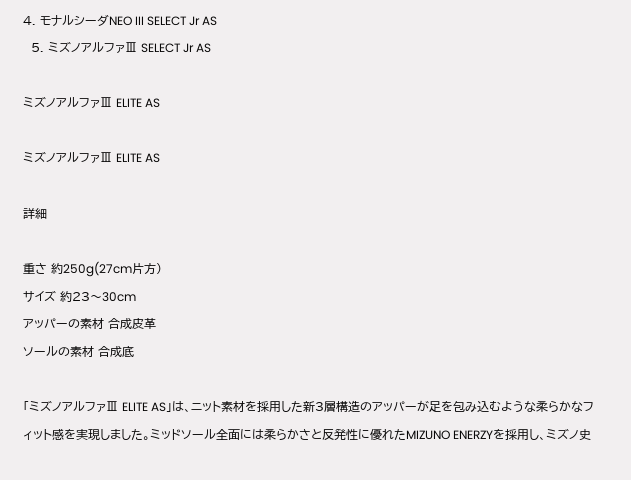4. モナルシーダNEO III SELECT Jr AS
  5. ミズノアルファⅢ SELECT Jr AS

ミズノアルファⅢ ELITE AS

ミズノアルファⅢ ELITE AS

詳細

重さ 約250g(27cm片方)
サイズ 約23〜30cm
アッパーの素材 合成皮革
ソールの素材 合成底

「ミズノアルファⅢ ELITE AS」は、ニット素材を採用した新3層構造のアッパーが足を包み込むような柔らかなフィット感を実現しました。ミッドソール全面には柔らかさと反発性に優れたMIZUNO ENERZYを採用し、ミズノ史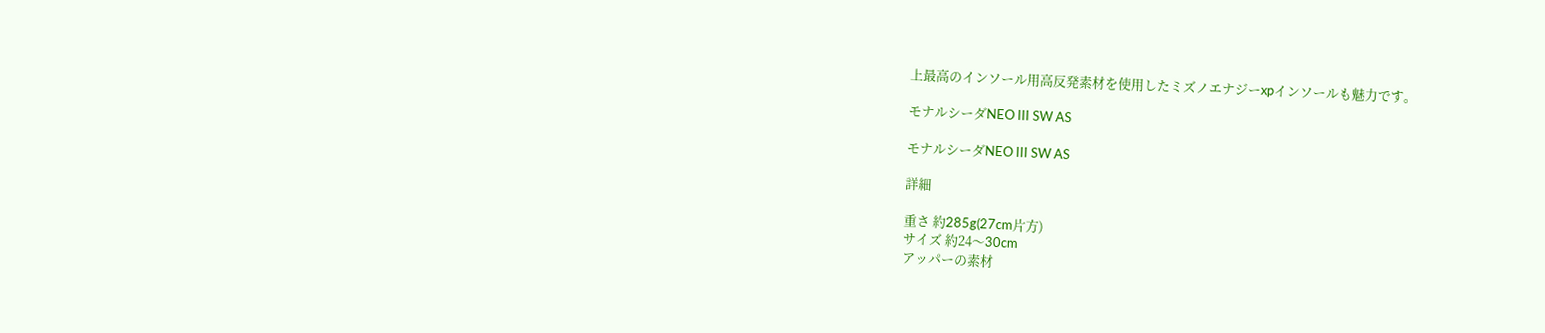上最高のインソール用高反発素材を使用したミズノエナジーxpインソールも魅力です。

モナルシーダNEO III SW AS

モナルシーダNEO III SW AS

詳細

重さ 約285g(27cm片方)
サイズ 約24〜30cm
アッパーの素材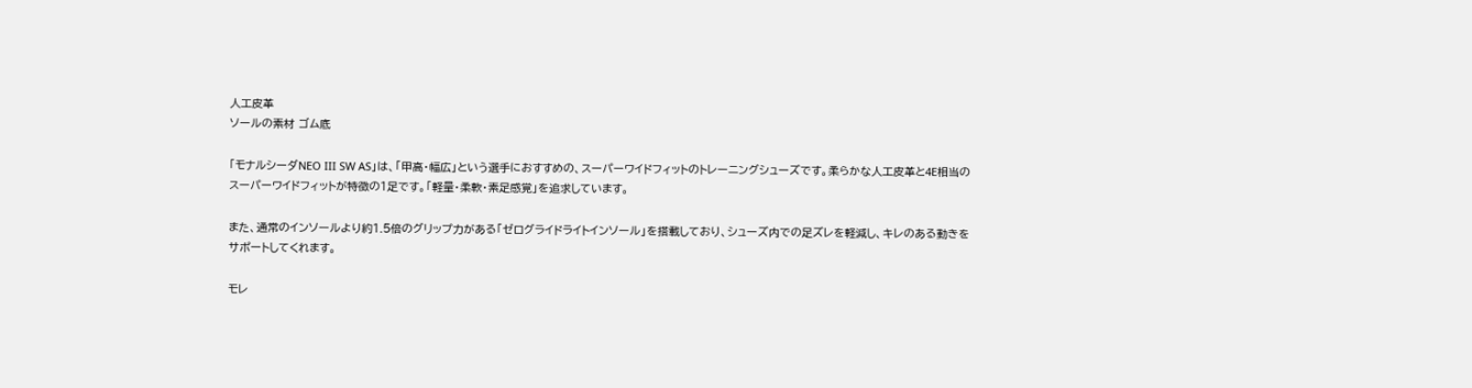人工皮革
ソールの素材 ゴム底

「モナルシーダNEO III SW AS」は、「甲高・幅広」という選手におすすめの、スーパーワイドフィットのトレーニングシューズです。柔らかな人工皮革と4E相当のスーパーワイドフィットが特徴の1足です。「軽量・柔軟・素足感覚」を追求しています。

また、通常のインソールより約1.5倍のグリップ力がある「ゼログライドライトインソール」を搭載しており、シューズ内での足ズレを軽減し、キレのある動きをサポートしてくれます。

モレ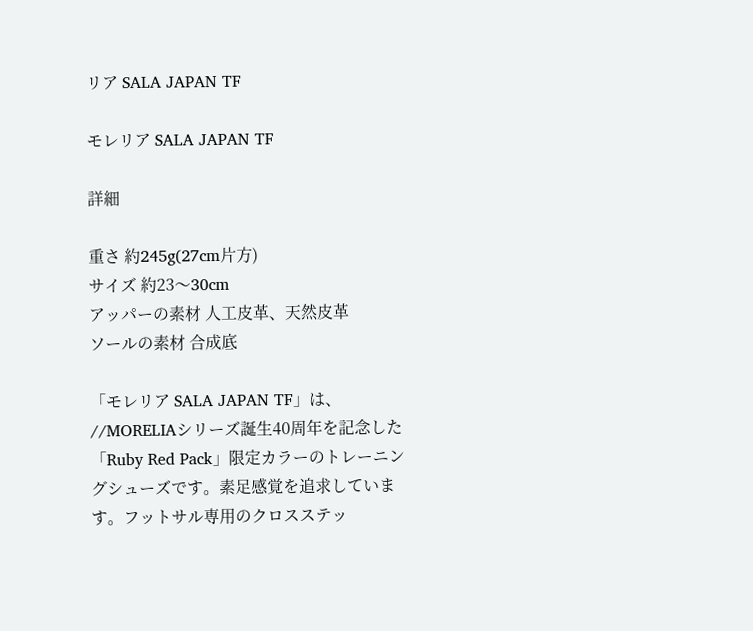リア SALA JAPAN TF

モレリア SALA JAPAN TF

詳細

重さ 約245g(27cm片方)
サイズ 約23〜30cm
アッパーの素材 人工皮革、天然皮革
ソールの素材 合成底

「モレリア SALA JAPAN TF」は、
//MORELIAシリーズ誕生40周年を記念した「Ruby Red Pack」限定カラーのトレーニングシューズです。素足感覚を追求しています。フットサル専用のクロスステッ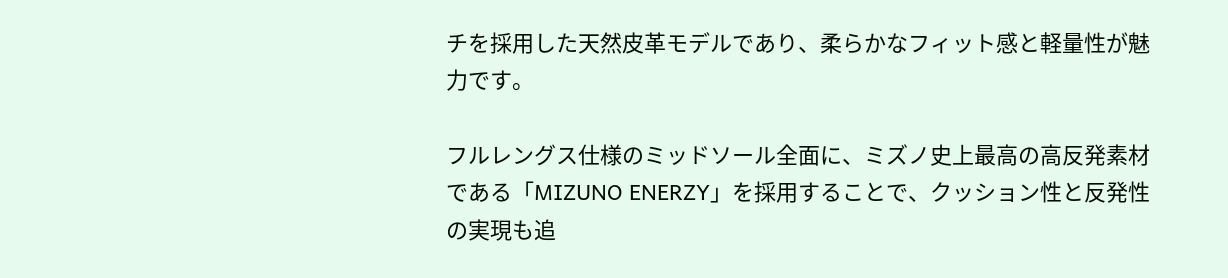チを採用した天然皮革モデルであり、柔らかなフィット感と軽量性が魅力です。

フルレングス仕様のミッドソール全面に、ミズノ史上最高の高反発素材である「MIZUNO ENERZY」を採用することで、クッション性と反発性の実現も追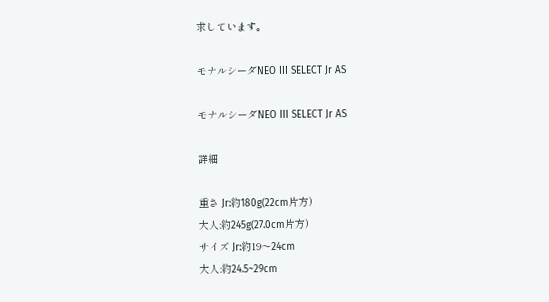求しています。

モナルシーダNEO III SELECT Jr AS

モナルシーダNEO III SELECT Jr AS

詳細

重さ Jr:約180g(22cm片方)
大人:約245g(27.0cm片方)
サイズ Jr:約19〜24cm
大人:約24.5~29cm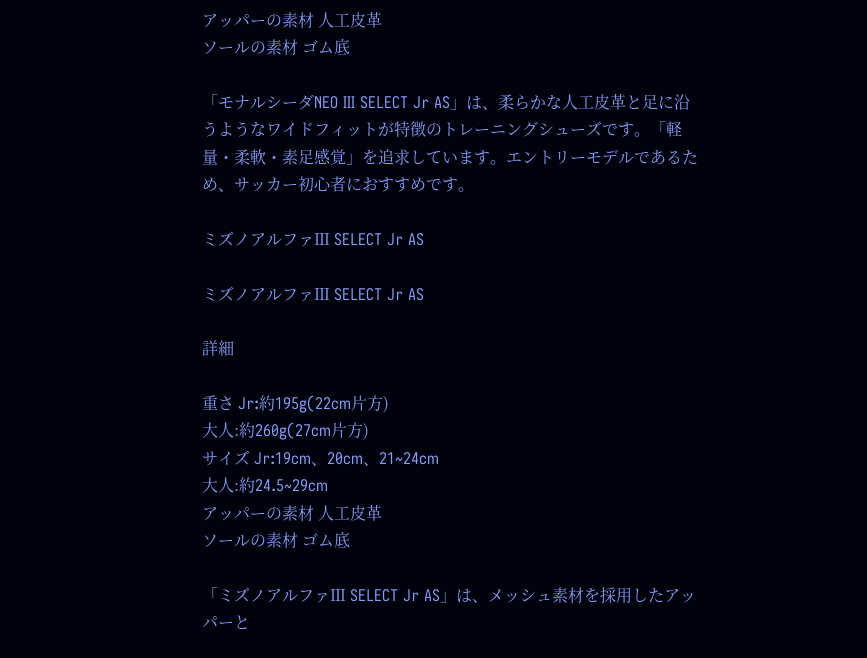アッパーの素材 人工皮革
ソールの素材 ゴム底

「モナルシーダNEO III SELECT Jr AS」は、柔らかな人工皮革と足に沿うようなワイドフィットが特徴のトレーニングシューズです。「軽量・柔軟・素足感覚」を追求しています。エントリーモデルであるため、サッカー初心者におすすめです。

ミズノアルファⅢ SELECT Jr AS

ミズノアルファⅢ SELECT Jr AS

詳細

重さ Jr:約195g(22cm片方)
大人:約260g(27cm片方)
サイズ Jr:19cm、20cm、21~24cm
大人:約24.5~29cm
アッパーの素材 人工皮革
ソールの素材 ゴム底

「ミズノアルファⅢ SELECT Jr AS」は、メッシュ素材を採用したアッパーと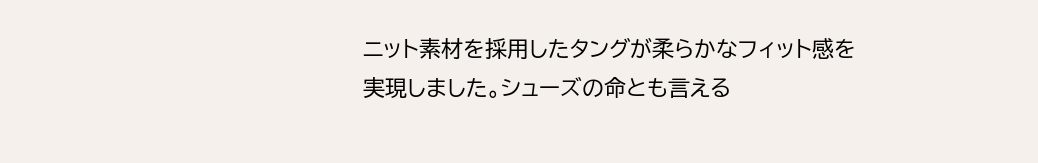ニット素材を採用したタングが柔らかなフィット感を実現しました。シューズの命とも言える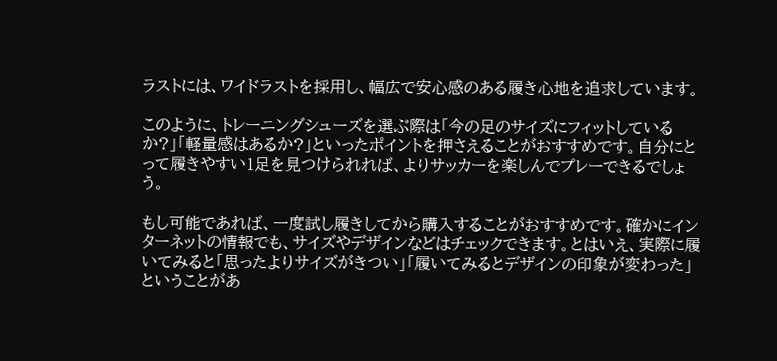ラストには、ワイドラストを採用し、幅広で安心感のある履き心地を追求しています。

このように、トレーニングシューズを選ぶ際は「今の足のサイズにフィットしているか?」「軽量感はあるか?」といったポイントを押さえることがおすすめです。自分にとって履きやすい1足を見つけられれば、よりサッカーを楽しんでプレーできるでしょう。

もし可能であれば、一度試し履きしてから購入することがおすすめです。確かにインターネットの情報でも、サイズやデザインなどはチェックできます。とはいえ、実際に履いてみると「思ったよりサイズがきつい」「履いてみるとデザインの印象が変わった」ということがあ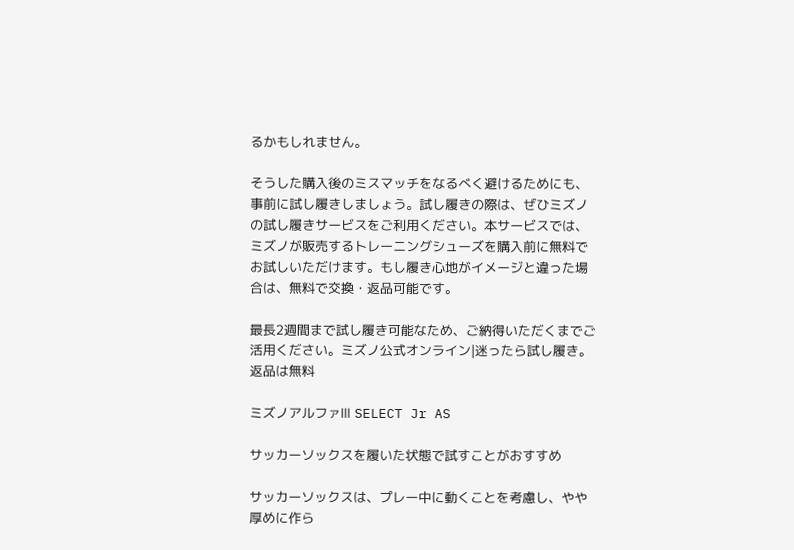るかもしれません。

そうした購入後のミスマッチをなるべく避けるためにも、事前に試し履きしましょう。試し履きの際は、ぜひミズノの試し履きサービスをご利用ください。本サービスでは、ミズノが販売するトレーニングシューズを購入前に無料でお試しいただけます。もし履き心地がイメージと違った場合は、無料で交換・返品可能です。

最長2週間まで試し履き可能なため、ご納得いただくまでご活用ください。ミズノ公式オンライン|迷ったら試し履き。返品は無料

ミズノアルファⅢ SELECT Jr AS

サッカーソックスを履いた状態で試すことがおすすめ

サッカーソックスは、プレー中に動くことを考慮し、やや厚めに作ら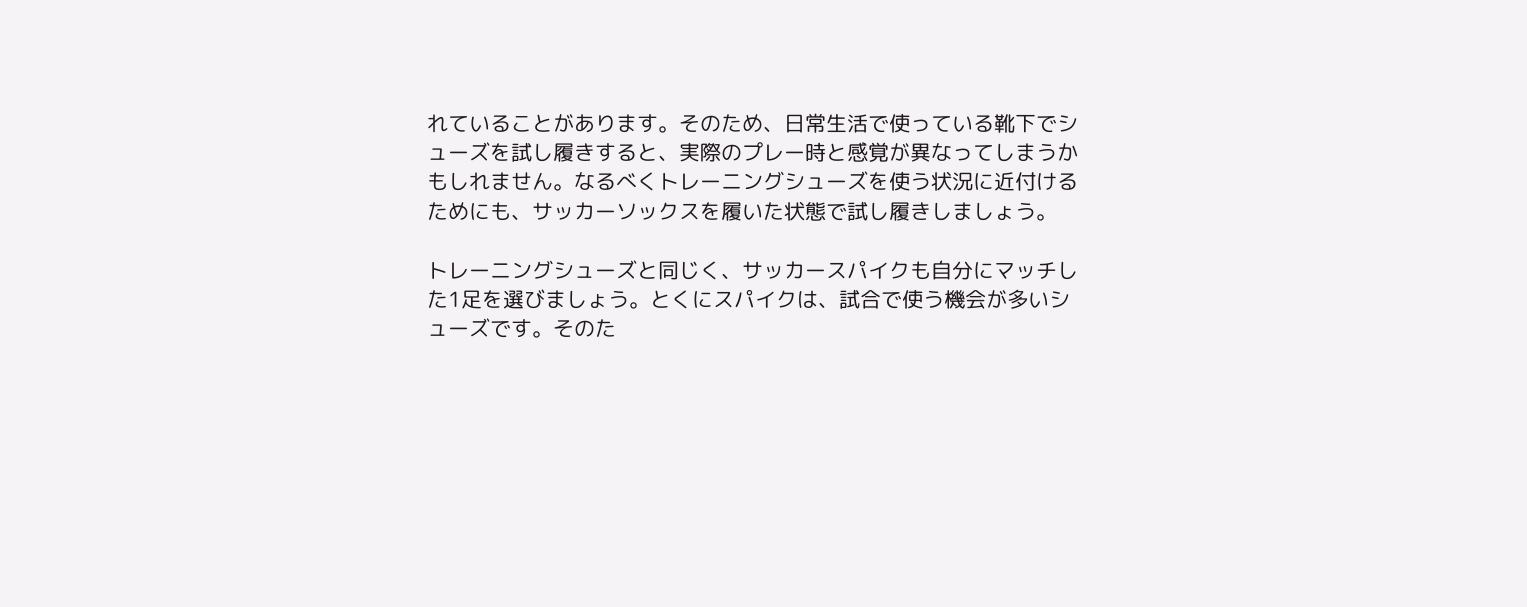れていることがあります。そのため、日常生活で使っている靴下でシューズを試し履きすると、実際のプレー時と感覚が異なってしまうかもしれません。なるべくトレーニングシューズを使う状況に近付けるためにも、サッカーソックスを履いた状態で試し履きしましょう。

トレーニングシューズと同じく、サッカースパイクも自分にマッチした1足を選びましょう。とくにスパイクは、試合で使う機会が多いシューズです。そのた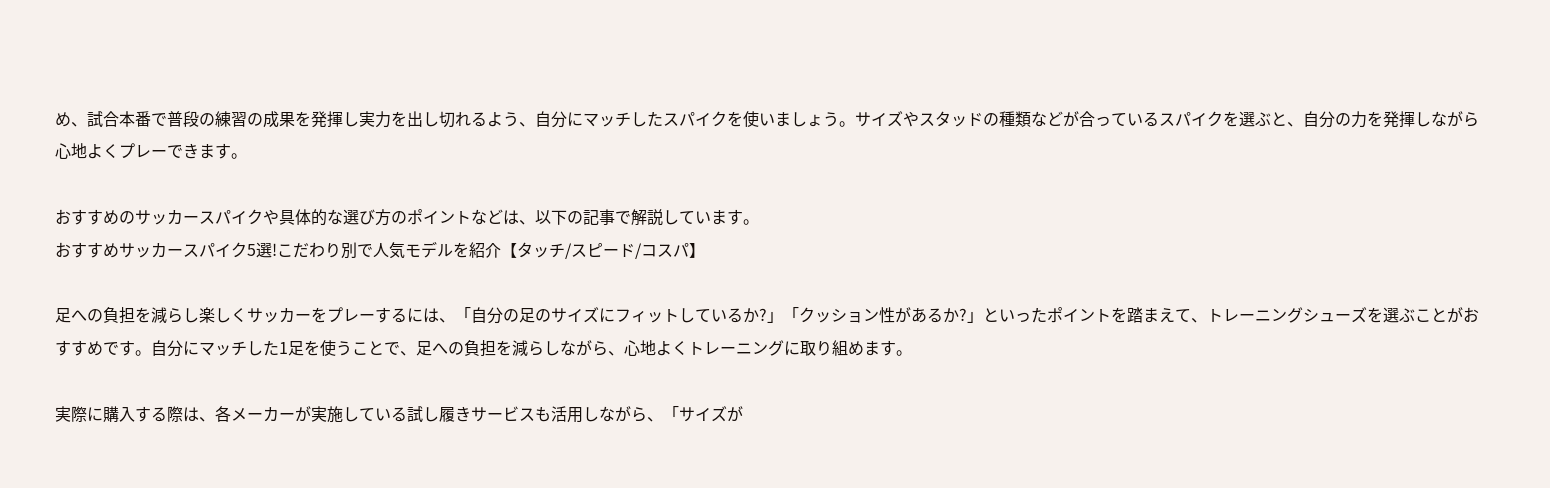め、試合本番で普段の練習の成果を発揮し実力を出し切れるよう、自分にマッチしたスパイクを使いましょう。サイズやスタッドの種類などが合っているスパイクを選ぶと、自分の力を発揮しながら心地よくプレーできます。

おすすめのサッカースパイクや具体的な選び方のポイントなどは、以下の記事で解説しています。
おすすめサッカースパイク5選!こだわり別で人気モデルを紹介【タッチ/スピード/コスパ】

足への負担を減らし楽しくサッカーをプレーするには、「自分の足のサイズにフィットしているか?」「クッション性があるか?」といったポイントを踏まえて、トレーニングシューズを選ぶことがおすすめです。自分にマッチした1足を使うことで、足への負担を減らしながら、心地よくトレーニングに取り組めます。

実際に購入する際は、各メーカーが実施している試し履きサービスも活用しながら、「サイズが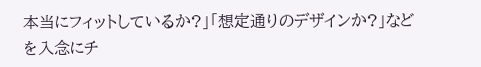本当にフィットしているか?」「想定通りのデザインか?」などを入念にチ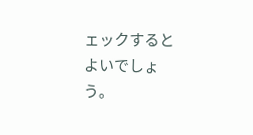ェックするとよいでしょう。